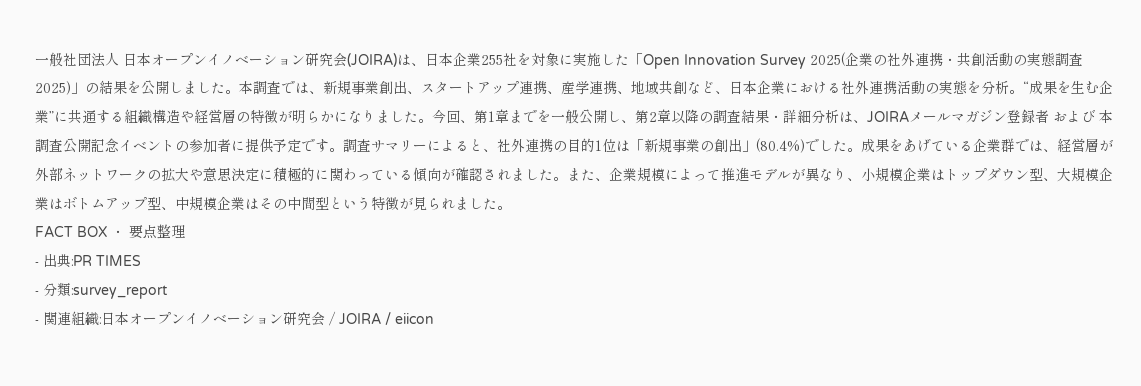一般社団法人 日本オープンイノベーション研究会(JOIRA)は、日本企業255社を対象に実施した「Open Innovation Survey 2025(企業の社外連携・共創活動の実態調査 2025)」の結果を公開しました。本調査では、新規事業創出、スタートアップ連携、産学連携、地域共創など、日本企業における社外連携活動の実態を分析。“成果を生む企業”に共通する組織構造や経営層の特徴が明らかになりました。今回、第1章までを一般公開し、第2章以降の調査結果・詳細分析は、JOIRAメールマガジン登録者 および 本調査公開記念イベントの参加者に提供予定です。調査サマリーによると、社外連携の目的1位は「新規事業の創出」(80.4%)でした。成果をあげている企業群では、経営層が外部ネットワークの拡大や意思決定に積極的に関わっている傾向が確認されました。また、企業規模によって推進モデルが異なり、小規模企業はトップダウン型、大規模企業はボトムアップ型、中規模企業はその中間型という特徴が見られました。
FACT BOX ・ 要点整理
- 出典:PR TIMES
- 分類:survey_report
- 関連組織:日本オープンイノベーション研究会 / JOIRA / eiicon